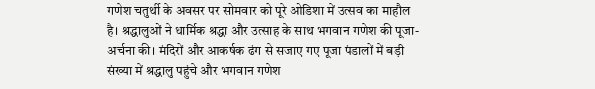गणेश चतुर्थी के अवसर पर सोमवार को पूरे ओडिशा में उत्सव का माहौल है। श्रद्धालुओं ने धार्मिक श्रद्धा और उत्साह के साथ भगवान गणेश की पूजा-अर्चना की। मंदिरों और आकर्षक ढंग से सजाए गए पूजा पंडालों में बड़ी संख्या में श्रद्धालु पहुंचे और भगवान गणेश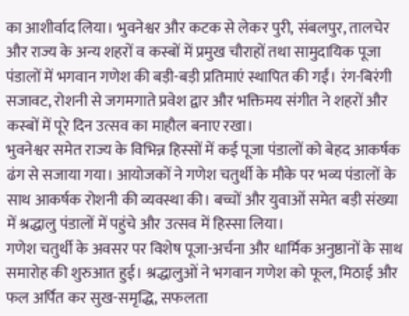का आशीर्वाद लिया। भुवनेश्वर और कटक से लेकर पुरी, संबलपुर, तालचेर और राज्य के अन्य शहरों व कस्बों में प्रमुख चौराहों तथा सामुदायिक पूजा पंडालों में भगवान गणेश की बड़ी-बड़ी प्रतिमाएं स्थापित की गईं। रंग-बिरंगी सजावट, रोशनी से जगमगाते प्रवेश द्वार और भक्तिमय संगीत ने शहरों और कस्बों में पूरे दिन उत्सव का माहौल बनाए रखा।
भुवनेश्वर समेत राज्य के विभिन्न हिस्सों में कई पूजा पंडालों को बेहद आकर्षक ढंग से सजाया गया। आयोजकों ने गणेश चतुर्थी के मौके पर भव्य पंडालों के साथ आकर्षक रोशनी की व्यवस्था की। बच्चों और युवाओं समेत बड़ी संख्या में श्रद्धालु पंडालों में पहुंचे और उत्सव में हिस्सा लिया।
गणेश चतुर्थी के अवसर पर विशेष पूजा-अर्चना और धार्मिक अनुष्ठानों के साथ समारोह की शुरुआत हुई। श्रद्धालुओं ने भगवान गणेश को फूल, मिठाई और फल अर्पित कर सुख-समृद्धि, सफलता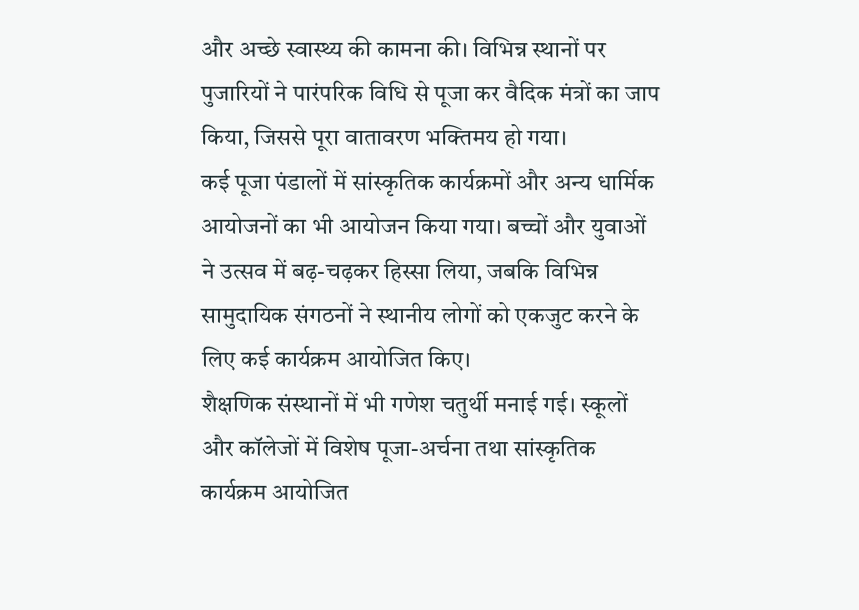और अच्छे स्वास्थ्य की कामना की। विभिन्न स्थानों पर पुजारियों ने पारंपरिक विधि से पूजा कर वैदिक मंत्रों का जाप किया, जिससे पूरा वातावरण भक्तिमय हो गया।
कई पूजा पंडालों में सांस्कृतिक कार्यक्रमों और अन्य धार्मिक आयोजनों का भी आयोजन किया गया। बच्चों और युवाओं ने उत्सव में बढ़-चढ़कर हिस्सा लिया, जबकि विभिन्न सामुदायिक संगठनों ने स्थानीय लोगों को एकजुट करने के लिए कई कार्यक्रम आयोजित किए।
शैक्षणिक संस्थानों में भी गणेश चतुर्थी मनाई गई। स्कूलों और कॉलेजों में विशेष पूजा-अर्चना तथा सांस्कृतिक कार्यक्रम आयोजित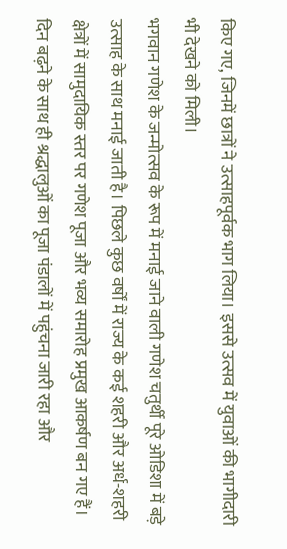किए गए, जिनमें छात्रों ने उत्साहपूर्वक भाग लिया। इससे उत्सव में युवाओं की भागीदारी भी देखने को मिली।
भगवान गणेश के जन्मोत्सव के रूप में मनाई जाने वाली गणेश चतुर्थी पूरे ओडिशा में बड़े उत्साह के साथ मनाई जाती है। पिछले कुछ वर्षों में राज्य के कई शहरी और अर्ध-शहरी क्षेत्रों में सामुदायिक स्तर पर गणेश पूजा और भव्य समारोह प्रमुख आकर्षण बन गए हैं।
दिन बढ़ने के साथ ही श्रद्धालुओं का पूजा पंडालों में पहुंचना जारी रहा और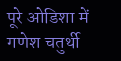पूरे ओडिशा में गणेश चतुर्थी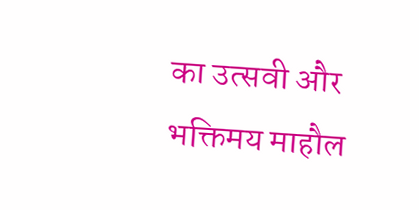का उत्सवी और भक्तिमय माहौल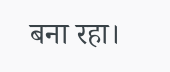बना रहा।